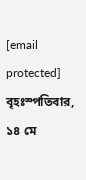[email protected] বৃহঃস্পতিবার, ১৪ মে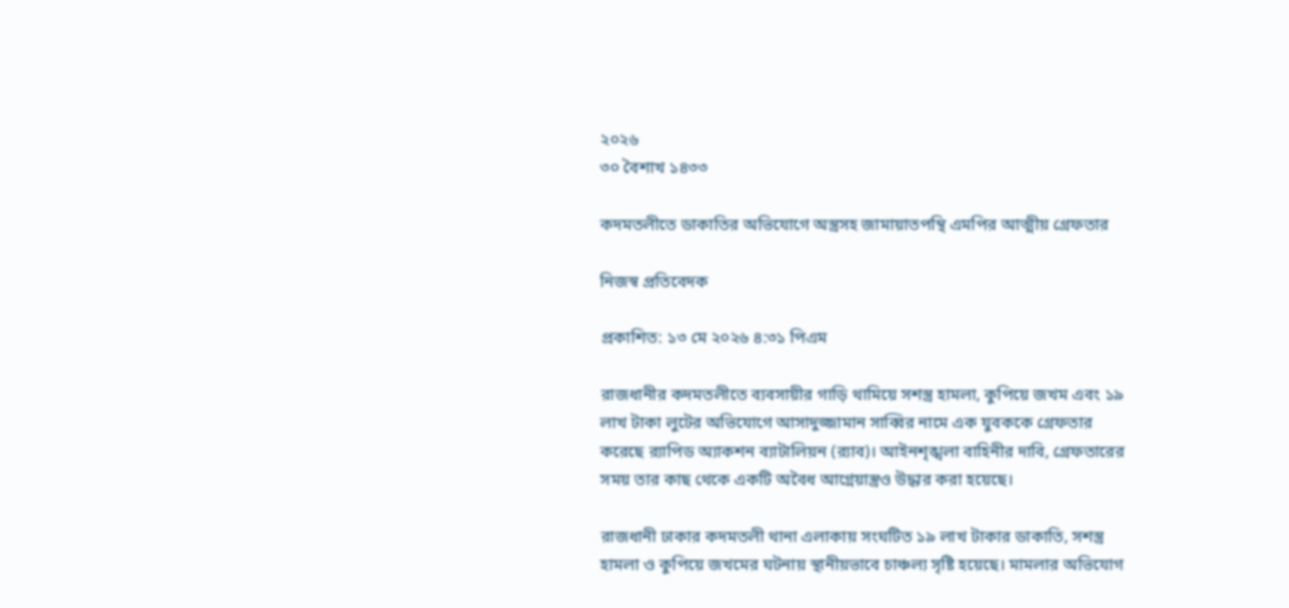২০২৬
৩০ বৈশাখ ১৪৩৩

কদমতলীতে ডাকাতির অভিযোগে অস্ত্রসহ জামায়াতপন্থি এমপির আত্মীয় গ্রেফতার

নিজস্ব প্রতিবেদক

প্রকাশিত: ১৩ মে ২০২৬ ৪:৩১ পিএম

রাজধানীর কদমতলীতে ব্যবসায়ীর গাড়ি থামিয়ে সশস্ত্র হামলা, কুপিয়ে জখম এবং ১৯ লাখ টাকা লুটের অভিযোগে আসাদুজ্জামান সাব্বির নামে এক যুবককে গ্রেফতার করেছে র‍্যাপিড অ্যাকশন ব্যাটালিয়ন (র‍্যাব)। আইনশৃঙ্খলা বাহিনীর দাবি, গ্রেফতারের সময় তার কাছ থেকে একটি অবৈধ আগ্নেয়াস্ত্রও উদ্ধার করা হয়েছে।

রাজধানী ঢাকার কদমতলী থানা এলাকায় সংঘটিত ১৯ লাখ টাকার ডাকাতি, সশস্ত্র হামলা ও কুপিয়ে জখমের ঘটনায় স্থানীয়ভাবে চাঞ্চল্য সৃষ্টি হয়েছে। মামলার অভিযোগ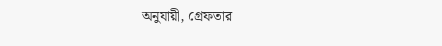অনুযায়ী, গ্রেফতার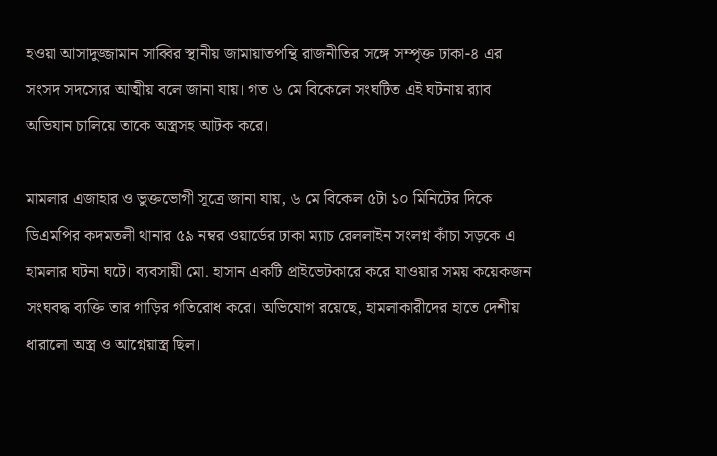হওয়া আসাদুজ্জামান সাব্বির স্থানীয় জামায়াতপন্থি রাজনীতির সঙ্গে সম্পৃক্ত ঢাকা-৪ এর সংসদ সদস্যের আত্মীয় বলে জানা যায়। গত ৬ মে বিকেলে সংঘটিত এই ঘটনায় র‍্যাব অভিযান চালিয়ে তাকে অস্ত্রসহ আটক করে।

মামলার এজাহার ও ভুক্তভোগী সূত্রে জানা যায়, ৬ মে বিকেল ৫টা ১০ মিনিটের দিকে ডিএমপির কদমতলী থানার ৫৯ নম্বর ওয়ার্ডের ঢাকা ম্যাচ রেললাইন সংলগ্ন কাঁচা সড়কে এ হামলার ঘটনা ঘটে। ব্যবসায়ী মো. হাসান একটি প্রাইভেটকারে করে যাওয়ার সময় কয়েকজন সংঘবদ্ধ ব্যক্তি তার গাড়ির গতিরোধ করে। অভিযোগ রয়েছে, হামলাকারীদের হাতে দেশীয় ধারালো অস্ত্র ও আগ্নেয়াস্ত্র ছিল।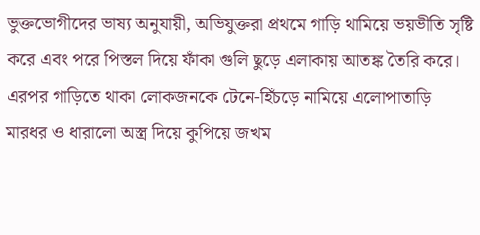ভুক্তভোগীদের ভাষ্য অনুযায়ী, অভিযুক্তরা প্রথমে গাড়ি থামিয়ে ভয়ভীতি সৃষ্টি করে এবং পরে পিস্তল দিয়ে ফাঁকা গুলি ছুড়ে এলাকায় আতঙ্ক তৈরি করে। এরপর গাড়িতে থাকা লোকজনকে টেনে-হিঁচড়ে নামিয়ে এলোপাতাড়ি মারধর ও ধারালো অস্ত্র দিয়ে কুপিয়ে জখম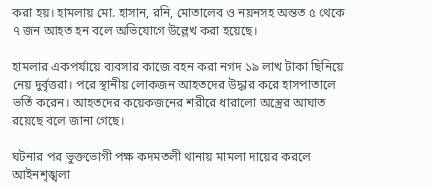করা হয়। হামলায় মো. হাসান, রনি, মোতালেব ও নয়নসহ অন্তত ৫ থেকে ৭ জন আহত হন বলে অভিযোগে উল্লেখ করা হয়েছে।

হামলার একপর্যায়ে ব্যবসার কাজে বহন করা নগদ ১৯ লাখ টাকা ছিনিয়ে নেয় দুর্বৃত্তরা। পরে স্থানীয় লোকজন আহতদের উদ্ধার করে হাসপাতালে ভর্তি করেন। আহতদের কয়েকজনের শরীরে ধারালো অস্ত্রের আঘাত রয়েছে বলে জানা গেছে।

ঘটনার পর ভুক্তভোগী পক্ষ কদমতলী থানায় মামলা দায়ের করলে আইনশৃঙ্খলা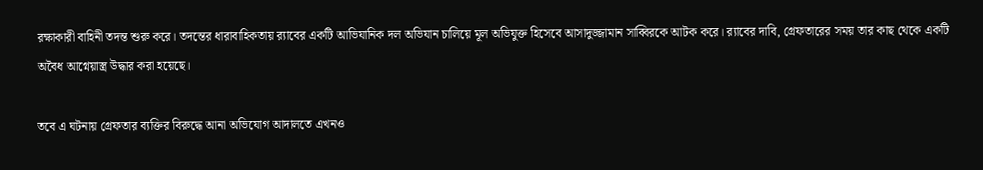রক্ষাকারী বাহিনী তদন্ত শুরু করে। তদন্তের ধারাবাহিকতায় র‍্যাবের একটি আভিযানিক দল অভিযান চালিয়ে মূল অভিযুক্ত হিসেবে আসাদুজ্জামান সাব্বিরকে আটক করে। র‍্যাবের দাবি, গ্রেফতারের সময় তার কাছ থেকে একটি অবৈধ আগ্নেয়াস্ত্র উদ্ধার করা হয়েছে।

তবে এ ঘটনায় গ্রেফতার ব্যক্তির বিরুদ্ধে আনা অভিযোগ আদালতে এখনও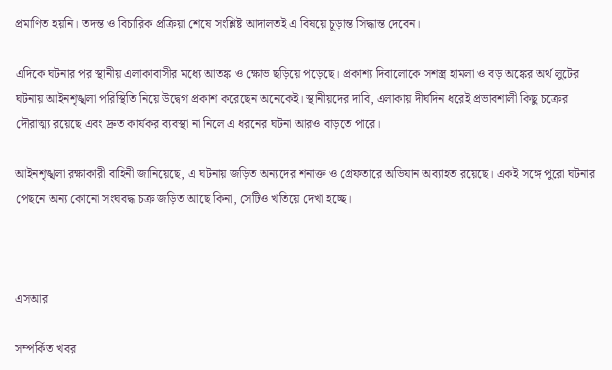প্রমাণিত হয়নি। তদন্ত ও বিচারিক প্রক্রিয়া শেষে সংশ্লিষ্ট আদালতই এ বিষয়ে চূড়ান্ত সিদ্ধান্ত দেবেন।

এদিকে ঘটনার পর স্থানীয় এলাকাবাসীর মধ্যে আতঙ্ক ও ক্ষোভ ছড়িয়ে পড়েছে। প্রকাশ্য দিবালোকে সশস্ত্র হামলা ও বড় অঙ্কের অর্থ লুটের ঘটনায় আইনশৃঙ্খলা পরিস্থিতি নিয়ে উদ্বেগ প্রকাশ করেছেন অনেকেই। স্থানীয়দের দাবি, এলাকায় দীর্ঘদিন ধরেই প্রভাবশালী কিছু চক্রের দৌরাত্ম্য রয়েছে এবং দ্রুত কার্যকর ব্যবস্থা না নিলে এ ধরনের ঘটনা আরও বাড়তে পারে।

আইনশৃঙ্খলা রক্ষাকারী বাহিনী জানিয়েছে, এ ঘটনায় জড়িত অন্যদের শনাক্ত ও গ্রেফতারে অভিযান অব্যাহত রয়েছে। একই সঙ্গে পুরো ঘটনার পেছনে অন্য কোনো সংঘবদ্ধ চক্র জড়িত আছে কিনা, সেটিও খতিয়ে দেখা হচ্ছে।



এসআর

সম্পর্কিত খবর